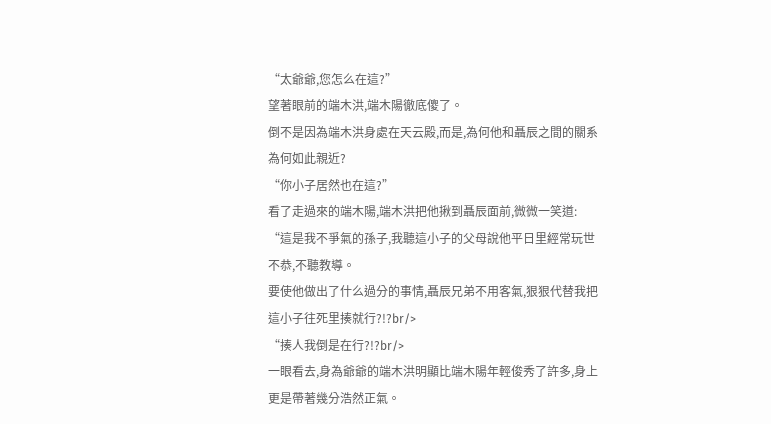“太爺爺,您怎么在這?”
望著眼前的端木洪,端木陽徹底傻了。
倒不是因為端木洪身處在天云殿,而是,為何他和聶辰之間的關系為何如此親近?
“你小子居然也在這?”
看了走過來的端木陽,端木洪把他揪到聶辰面前,微微一笑道:
“這是我不爭氣的孫子,我聽這小子的父母說他平日里經常玩世不恭,不聽教導。
要使他做出了什么過分的事情,聶辰兄弟不用客氣,狠狠代替我把這小子往死里揍就行?!?br/>
“揍人我倒是在行?!?br/>
一眼看去,身為爺爺的端木洪明顯比端木陽年輕俊秀了許多,身上更是帶著幾分浩然正氣。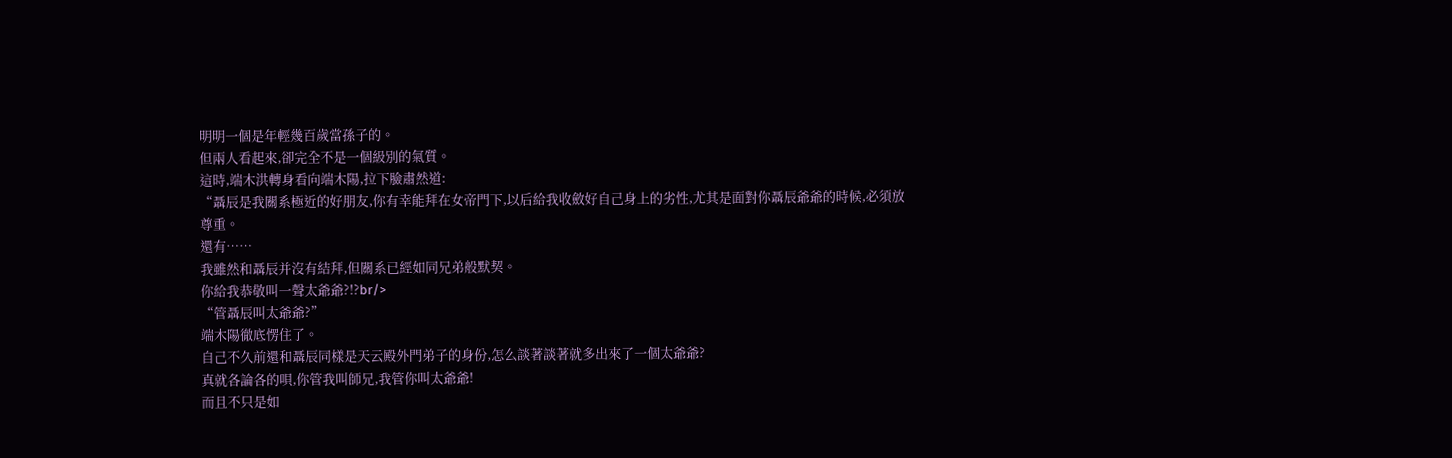明明一個是年輕幾百歲當孫子的。
但兩人看起來,卻完全不是一個級別的氣質。
這時,端木洪轉身看向端木陽,拉下臉肅然道:
“聶辰是我關系極近的好朋友,你有幸能拜在女帝門下,以后給我收斂好自己身上的劣性,尤其是面對你聶辰爺爺的時候,必須放尊重。
還有……
我雖然和聶辰并沒有結拜,但關系已經如同兄弟般默契。
你給我恭敬叫一聲太爺爺?!?br/>
“管聶辰叫太爺爺?”
端木陽徹底愣住了。
自己不久前還和聶辰同樣是天云殿外門弟子的身份,怎么談著談著就多出來了一個太爺爺?
真就各論各的唄,你管我叫師兄,我管你叫太爺爺!
而且不只是如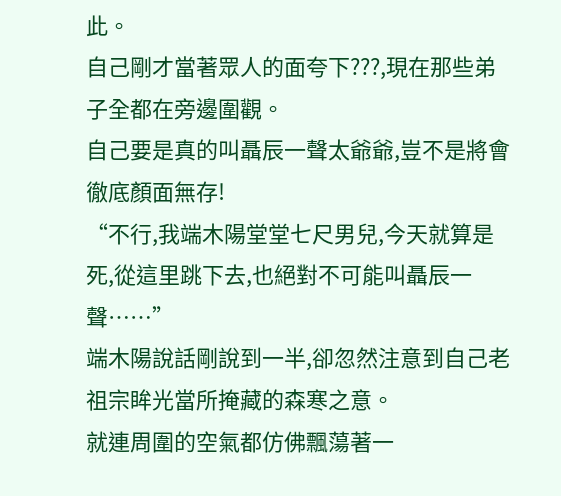此。
自己剛才當著眾人的面夸下???,現在那些弟子全都在旁邊圍觀。
自己要是真的叫聶辰一聲太爺爺,豈不是將會徹底顏面無存!
“不行,我端木陽堂堂七尺男兒,今天就算是死,從這里跳下去,也絕對不可能叫聶辰一聲……”
端木陽說話剛說到一半,卻忽然注意到自己老祖宗眸光當所掩藏的森寒之意。
就連周圍的空氣都仿佛飄蕩著一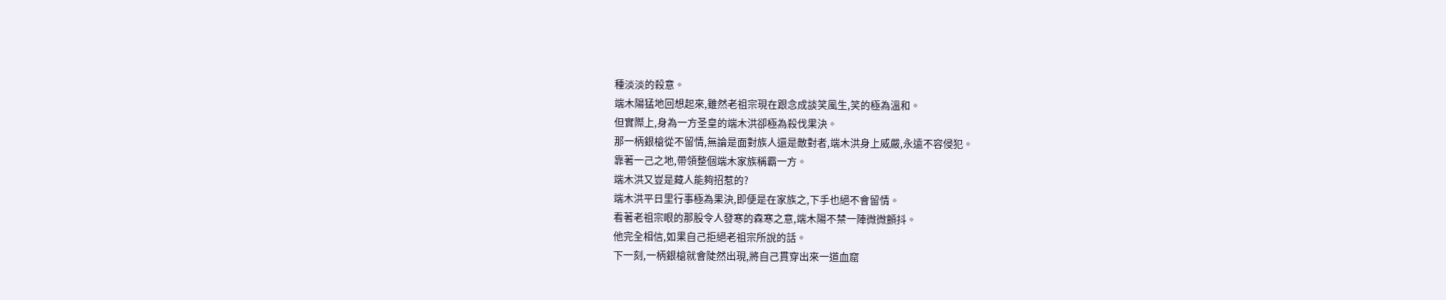種淡淡的殺意。
端木陽猛地回想起來,雖然老祖宗現在跟念成談笑風生,笑的極為溫和。
但實際上,身為一方圣皇的端木洪卻極為殺伐果決。
那一柄銀槍從不留情,無論是面對族人還是敵對者,端木洪身上威嚴,永遠不容侵犯。
靠著一己之地,帶領整個端木家族稱霸一方。
端木洪又豈是藏人能夠招惹的?
端木洪平日里行事極為果決,即便是在家族之,下手也絕不會留情。
看著老祖宗眼的那股令人發寒的森寒之意,端木陽不禁一陣微微顫抖。
他完全相信,如果自己拒絕老祖宗所說的話。
下一刻,一柄銀槍就會陡然出現,將自己貫穿出來一道血窟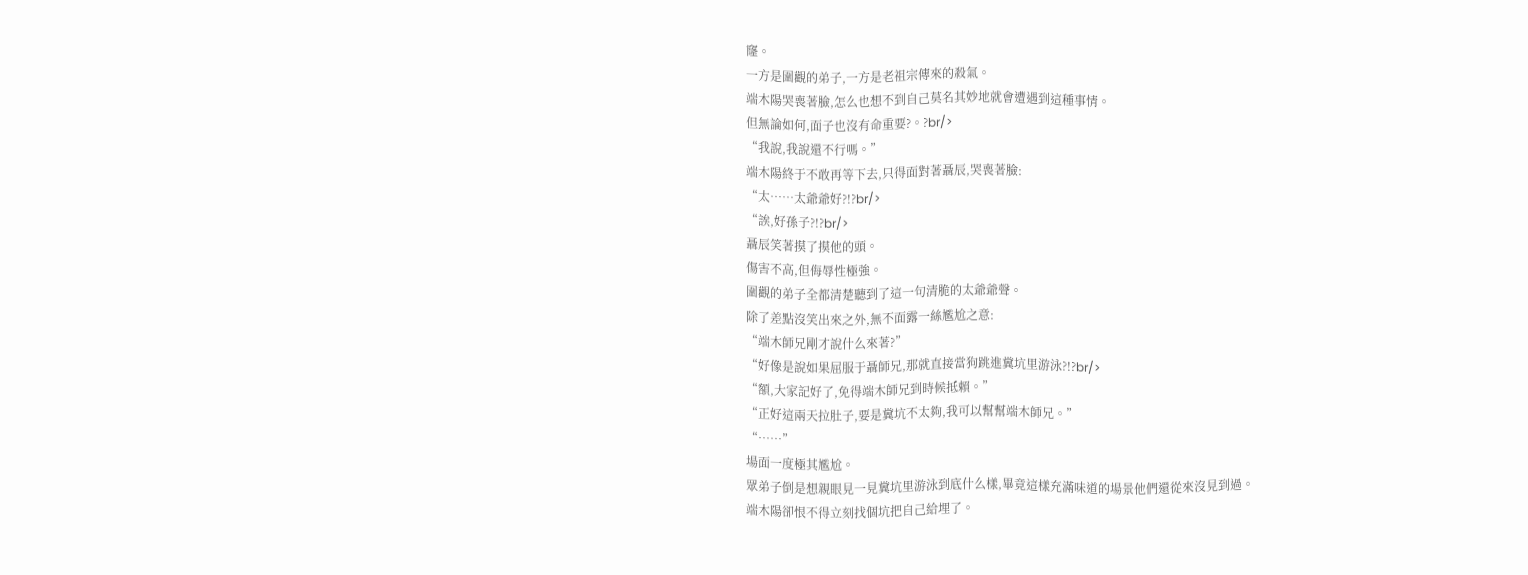窿。
一方是圍觀的弟子,一方是老祖宗傳來的殺氣。
端木陽哭喪著臉,怎么也想不到自己莫名其妙地就會遭遇到這種事情。
但無論如何,面子也沒有命重要?。?br/>
“我說,我說還不行嗎。”
端木陽終于不敢再等下去,只得面對著聶辰,哭喪著臉:
“太……太爺爺好?!?br/>
“誒,好孫子?!?br/>
聶辰笑著摸了摸他的頭。
傷害不高,但侮辱性極強。
圍觀的弟子全都清楚聽到了這一句清脆的太爺爺聲。
除了差點沒笑出來之外,無不面露一絲尷尬之意:
“端木師兄剛才說什么來著?”
“好像是說如果屈服于聶師兄,那就直接當狗跳進糞坑里游泳?!?br/>
“額,大家記好了,免得端木師兄到時候抵賴。”
“正好這兩天拉肚子,要是糞坑不太夠,我可以幫幫端木師兄。”
“……”
場面一度極其尷尬。
眾弟子倒是想親眼見一見糞坑里游泳到底什么樣,畢竟這樣充滿味道的場景他們還從來沒見到過。
端木陽卻恨不得立刻找個坑把自己給埋了。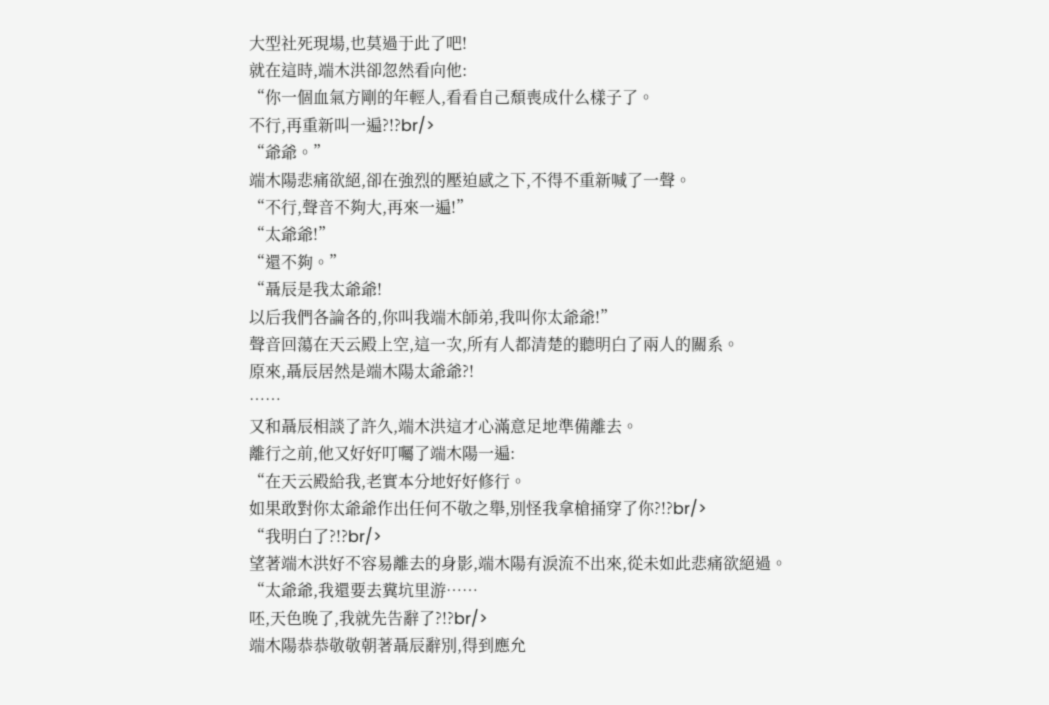大型社死現場,也莫過于此了吧!
就在這時,端木洪卻忽然看向他:
“你一個血氣方剛的年輕人,看看自己頹喪成什么樣子了。
不行,再重新叫一遍?!?br/>
“爺爺。”
端木陽悲痛欲絕,卻在強烈的壓迫感之下,不得不重新喊了一聲。
“不行,聲音不夠大,再來一遍!”
“太爺爺!”
“還不夠。”
“聶辰是我太爺爺!
以后我們各論各的,你叫我端木師弟,我叫你太爺爺!”
聲音回蕩在天云殿上空,這一次,所有人都清楚的聽明白了兩人的關系。
原來,聶辰居然是端木陽太爺爺?!
……
又和聶辰相談了許久,端木洪這才心滿意足地準備離去。
離行之前,他又好好叮囑了端木陽一遍:
“在天云殿給我,老實本分地好好修行。
如果敢對你太爺爺作出任何不敬之舉,別怪我拿槍捅穿了你?!?br/>
“我明白了?!?br/>
望著端木洪好不容易離去的身影,端木陽有淚流不出來,從未如此悲痛欲絕過。
“太爺爺,我還要去糞坑里游……
呸,天色晚了,我就先告辭了?!?br/>
端木陽恭恭敬敬朝著聶辰辭別,得到應允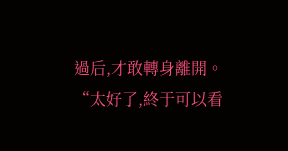過后,才敢轉身離開。
“太好了,終于可以看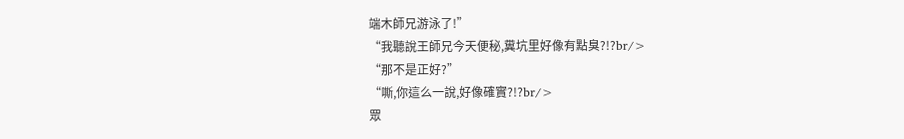端木師兄游泳了!”
“我聽說王師兄今天便秘,糞坑里好像有點臭?!?br/>
“那不是正好?”
“嘶,你這么一說,好像確實?!?br/>
眾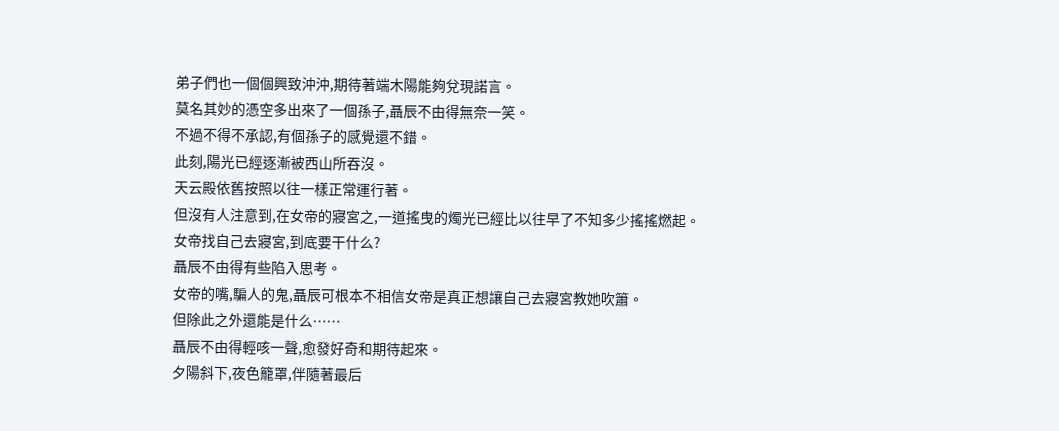弟子們也一個個興致沖沖,期待著端木陽能夠兌現諾言。
莫名其妙的憑空多出來了一個孫子,聶辰不由得無奈一笑。
不過不得不承認,有個孫子的感覺還不錯。
此刻,陽光已經逐漸被西山所吞沒。
天云殿依舊按照以往一樣正常運行著。
但沒有人注意到,在女帝的寢宮之,一道搖曳的燭光已經比以往早了不知多少搖搖燃起。
女帝找自己去寢宮,到底要干什么?
聶辰不由得有些陷入思考。
女帝的嘴,騙人的鬼,聶辰可根本不相信女帝是真正想讓自己去寢宮教她吹簫。
但除此之外還能是什么……
聶辰不由得輕咳一聲,愈發好奇和期待起來。
夕陽斜下,夜色籠罩,伴隨著最后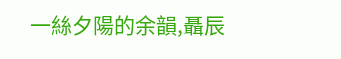一絲夕陽的余韻,聶辰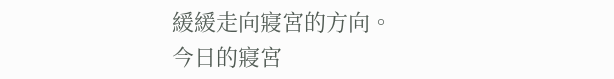緩緩走向寢宮的方向。
今日的寢宮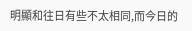明顯和往日有些不太相同,而今日的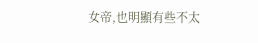女帝,也明顯有些不太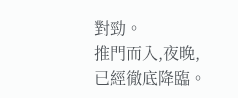對勁。
推門而入,夜晚,已經徹底降臨。